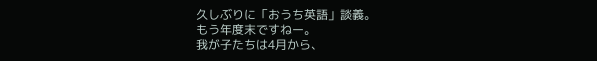久しぶりに「おうち英語」談義。
もう年度末ですねー。
我が子たちは4月から、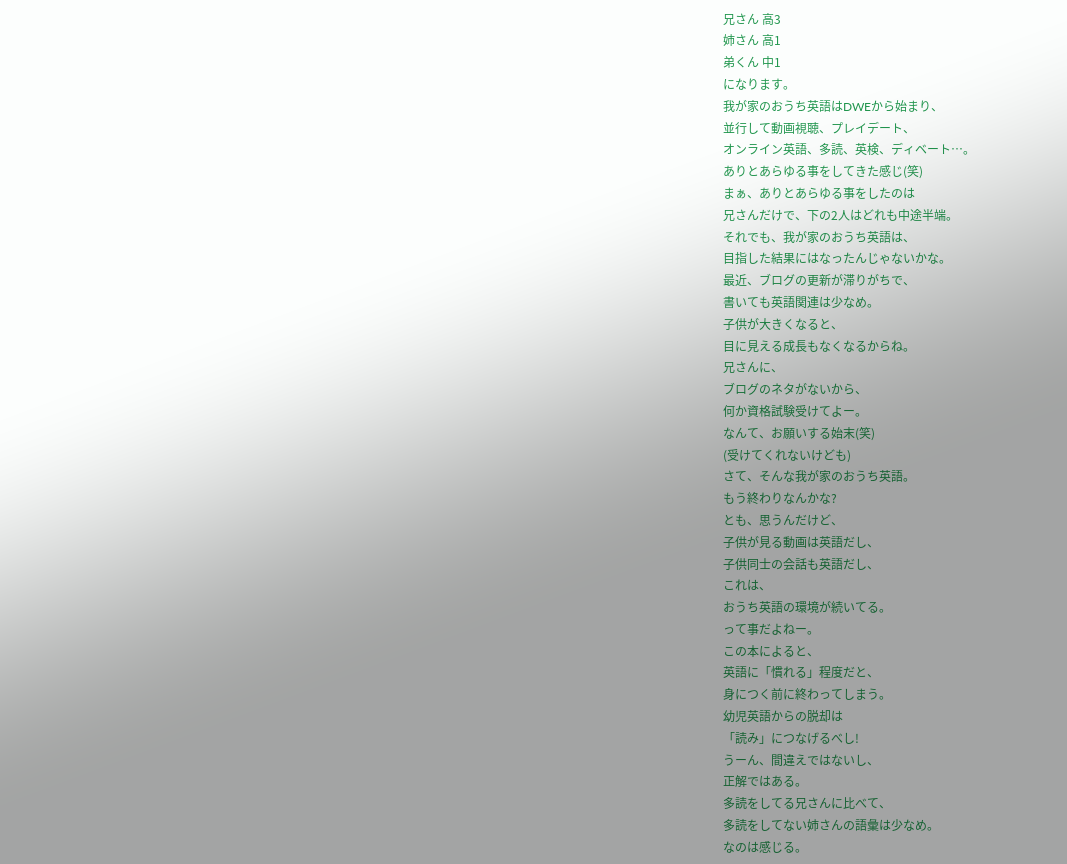兄さん 高3
姉さん 高1
弟くん 中1
になります。
我が家のおうち英語はDWEから始まり、
並行して動画視聴、プレイデート、
オンライン英語、多読、英検、ディベート…。
ありとあらゆる事をしてきた感じ(笑)
まぁ、ありとあらゆる事をしたのは
兄さんだけで、下の2人はどれも中途半端。
それでも、我が家のおうち英語は、
目指した結果にはなったんじゃないかな。
最近、ブログの更新が滞りがちで、
書いても英語関連は少なめ。
子供が大きくなると、
目に見える成長もなくなるからね。
兄さんに、
ブログのネタがないから、
何か資格試験受けてよー。
なんて、お願いする始末(笑)
(受けてくれないけども)
さて、そんな我が家のおうち英語。
もう終わりなんかな?
とも、思うんだけど、
子供が見る動画は英語だし、
子供同士の会話も英語だし、
これは、
おうち英語の環境が続いてる。
って事だよねー。
この本によると、
英語に「慣れる」程度だと、
身につく前に終わってしまう。
幼児英語からの脱却は
「読み」につなげるべし!
うーん、間違えではないし、
正解ではある。
多読をしてる兄さんに比べて、
多読をしてない姉さんの語彙は少なめ。
なのは感じる。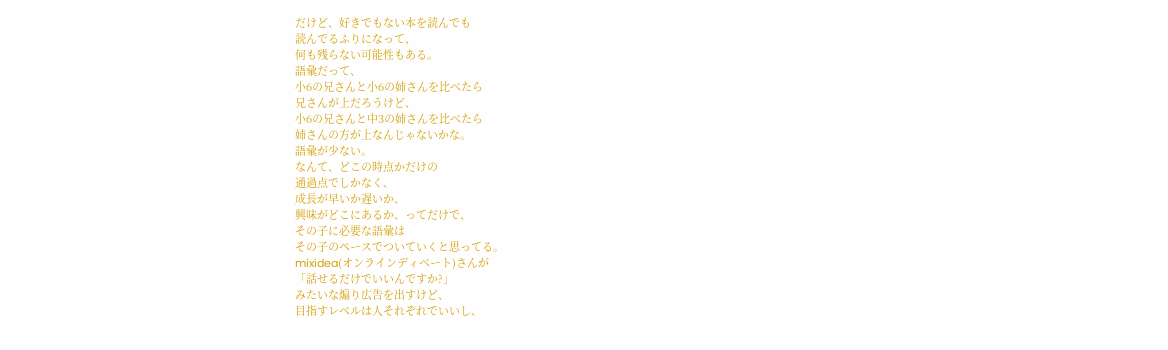だけど、好きでもない本を読んでも
読んでるふりになって、
何も残らない可能性もある。
語彙だって、
小6の兄さんと小6の姉さんを比べたら
兄さんが上だろうけど、
小6の兄さんと中3の姉さんを比べたら
姉さんの方が上なんじゃないかな。
語彙が少ない。
なんて、どこの時点かだけの
通過点でしかなく、
成長が早いか遅いか、
興味がどこにあるか、ってだけで、
その子に必要な語彙は
その子のペースでついていくと思ってる。
mixidea(オンラインディベート)さんが
「話せるだけでいいんですか?」
みたいな煽り広告を出すけど、
目指すレベルは人それぞれでいいし、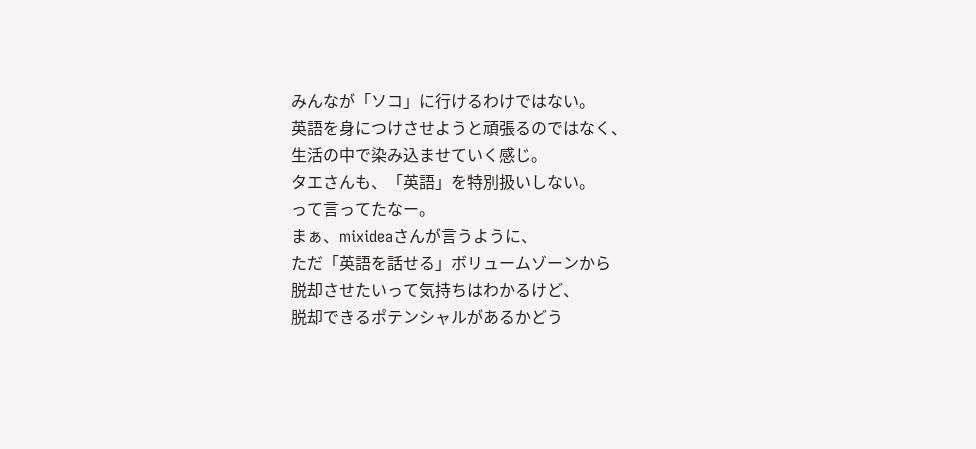みんなが「ソコ」に行けるわけではない。
英語を身につけさせようと頑張るのではなく、
生活の中で染み込ませていく感じ。
タエさんも、「英語」を特別扱いしない。
って言ってたなー。
まぁ、mixideaさんが言うように、
ただ「英語を話せる」ボリュームゾーンから
脱却させたいって気持ちはわかるけど、
脱却できるポテンシャルがあるかどう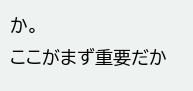か。
ここがまず重要だか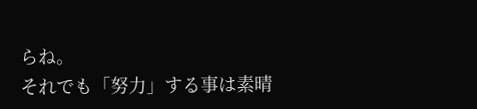らね。
それでも「努力」する事は素晴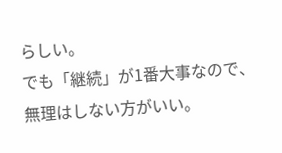らしい。
でも「継続」が1番大事なので、
無理はしない方がいい。